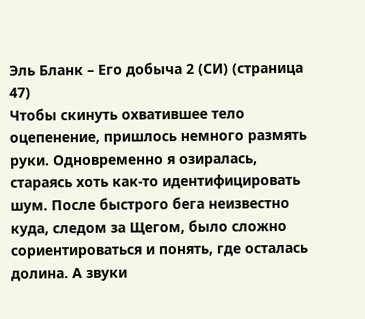Эль Бланк – Его добыча 2 (СИ) (страница 47)
Чтобы скинуть охватившее тело оцепенение, пришлось немного размять руки. Одновременно я озиралась, стараясь хоть как-то идентифицировать шум. После быстрого бега неизвестно куда, следом за Щегом, было сложно сориентироваться и понять, где осталась долина. А звуки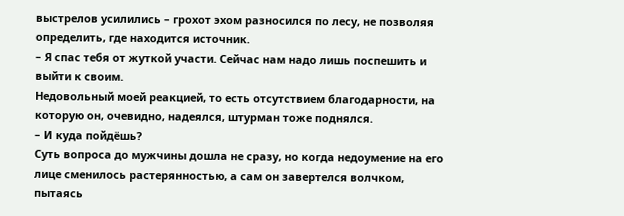выстрелов усилились – грохот эхом разносился по лесу, не позволяя определить, где находится источник.
– Я спас тебя от жуткой участи. Сейчас нам надо лишь поспешить и выйти к своим.
Недовольный моей реакцией, то есть отсутствием благодарности, на которую он, очевидно, надеялся, штурман тоже поднялся.
– И куда пойдёшь?
Суть вопроса до мужчины дошла не сразу, но когда недоумение на его лице сменилось растерянностью, а сам он завертелся волчком, пытаясь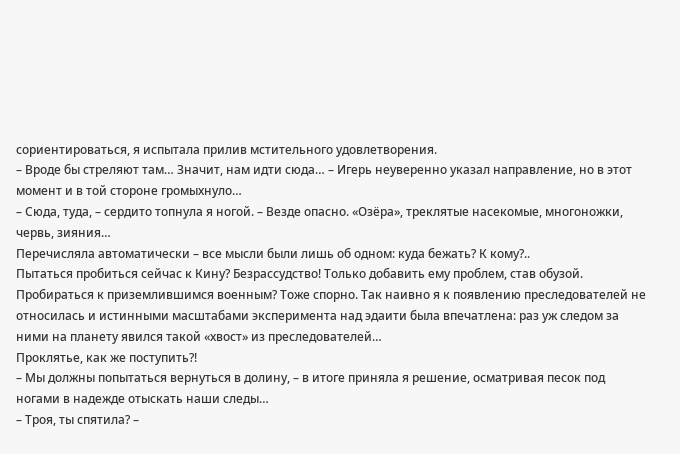сориентироваться, я испытала прилив мстительного удовлетворения.
– Вроде бы стреляют там… Значит, нам идти сюда… – Игерь неуверенно указал направление, но в этот момент и в той стороне громыхнуло…
– Сюда, туда, – сердито топнула я ногой. – Везде опасно. «Озёра», треклятые насекомые, многоножки, червь, зияния…
Перечисляла автоматически – все мысли были лишь об одном: куда бежать? К кому?..
Пытаться пробиться сейчас к Кину? Безрассудство! Только добавить ему проблем, став обузой.
Пробираться к приземлившимся военным? Тоже спорно. Так наивно я к появлению преследователей не относилась и истинными масштабами эксперимента над эдаити была впечатлена: раз уж следом за ними на планету явился такой «хвост» из преследователей…
Проклятье, как же поступить?!
– Мы должны попытаться вернуться в долину, – в итоге приняла я решение, осматривая песок под ногами в надежде отыскать наши следы…
– Троя, ты спятила? –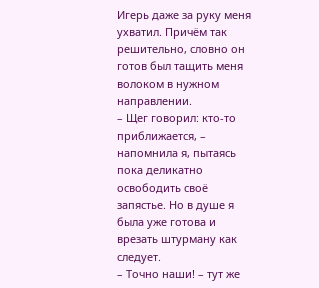Игерь даже за руку меня ухватил. Причём так решительно, словно он готов был тащить меня волоком в нужном направлении.
– Щег говорил: кто-то приближается, – напомнила я, пытаясь пока деликатно освободить своё запястье. Но в душе я была уже готова и врезать штурману как следует.
– Точно наши! – тут же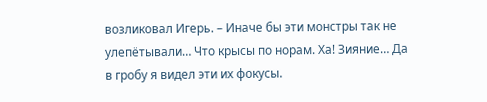возликовал Игерь. – Иначе бы эти монстры так не улепётывали… Что крысы по норам. Ха! Зияние… Да в гробу я видел эти их фокусы.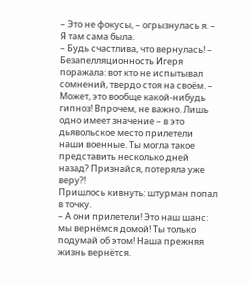– Это не фокусы, – огрызнулась я. – Я там сама была.
– Будь счастлива, что вернулась! – Безапелляционность Игеря поражала: вот кто не испытывал сомнений, твердо стоя на своём. – Может, это вообще какой-нибудь гипноз! Впрочем, не важно. Лишь одно имеет значение – в это дьявольское место прилетели наши военные. Ты могла такое представить несколько дней назад? Признайся, потеряла уже веру?!
Пришлось кивнуть: штурман попал в точку.
– А они прилетели! Это наш шанс: мы вернёмся домой! Ты только подумай об этом! Наша прежняя жизнь вернётся.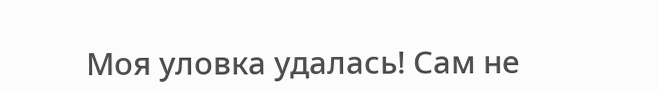Моя уловка удалась! Сам не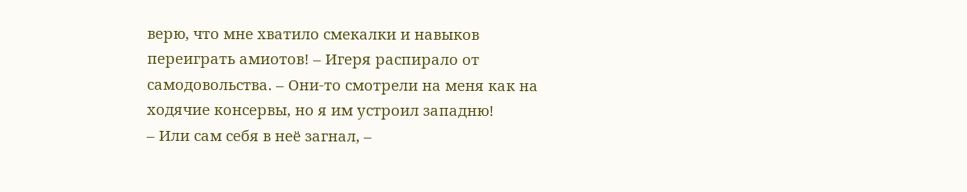верю, что мне хватило смекалки и навыков переиграть амиотов! – Игеря распирало от самодовольства. – Они-то смотрели на меня как на ходячие консервы, но я им устроил западню!
– Или сам себя в неё загнал, –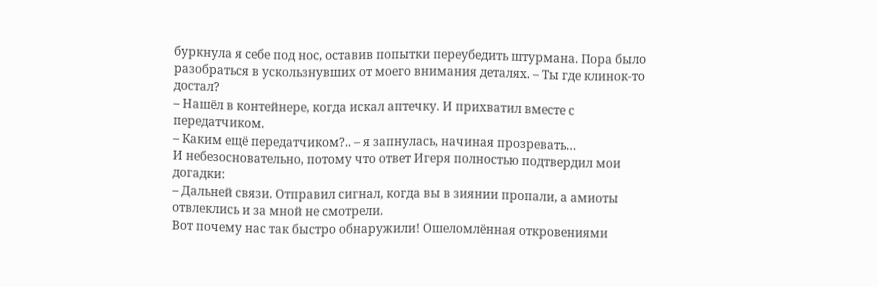буркнула я себе под нос, оставив попытки переубедить штурмана. Пора было разобраться в ускользнувших от моего внимания деталях. – Ты где клинок-то достал?
– Нашёл в контейнере, когда искал аптечку. И прихватил вместе с передатчиком.
– Каким ещё передатчиком?.. – я запнулась, начиная прозревать…
И небезосновательно, потому что ответ Игеря полностью подтвердил мои догадки:
– Дальней связи. Отправил сигнал, когда вы в зиянии пропали, а амиоты отвлеклись и за мной не смотрели.
Вот почему нас так быстро обнаружили! Ошеломлённая откровениями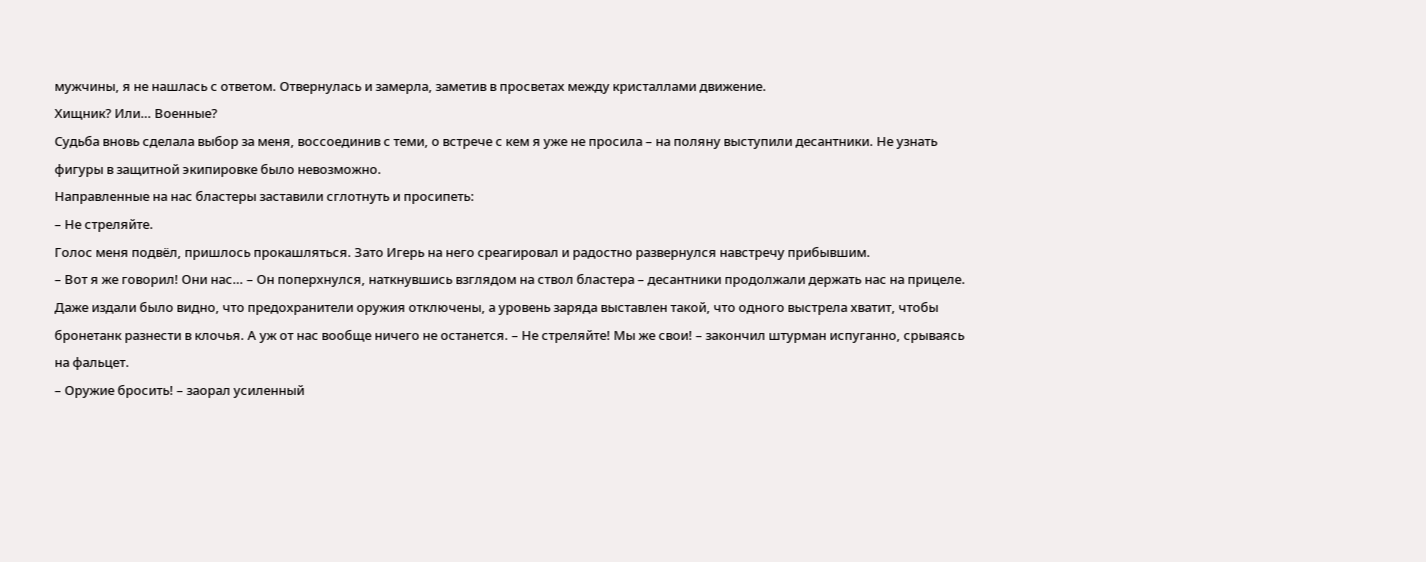мужчины, я не нашлась с ответом. Отвернулась и замерла, заметив в просветах между кристаллами движение.
Хищник? Или… Военные?
Судьба вновь сделала выбор за меня, воссоединив с теми, о встрече с кем я уже не просила – на поляну выступили десантники. Не узнать фигуры в защитной экипировке было невозможно.
Направленные на нас бластеры заставили сглотнуть и просипеть:
– Не стреляйте.
Голос меня подвёл, пришлось прокашляться. Зато Игерь на него среагировал и радостно развернулся навстречу прибывшим.
– Вот я же говорил! Они нас… – Он поперхнулся, наткнувшись взглядом на ствол бластера – десантники продолжали держать нас на прицеле. Даже издали было видно, что предохранители оружия отключены, а уровень заряда выставлен такой, что одного выстрела хватит, чтобы бронетанк разнести в клочья. А уж от нас вообще ничего не останется. – Не стреляйте! Мы же свои! – закончил штурман испуганно, срываясь на фальцет.
– Оружие бросить! – заорал усиленный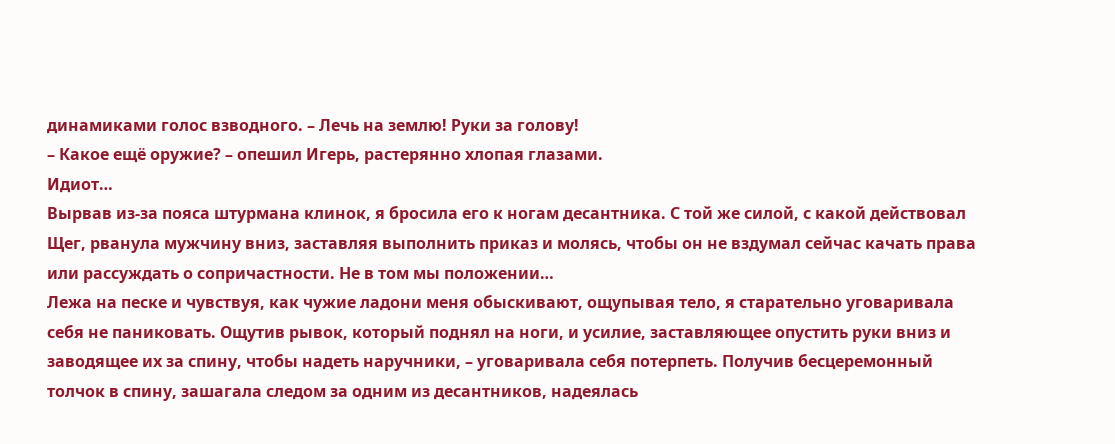динамиками голос взводного. – Лечь на землю! Руки за голову!
– Какое ещё оружие? – опешил Игерь, растерянно хлопая глазами.
Идиот…
Вырвав из-за пояса штурмана клинок, я бросила его к ногам десантника. С той же силой, с какой действовал Щег, рванула мужчину вниз, заставляя выполнить приказ и молясь, чтобы он не вздумал сейчас качать права или рассуждать о сопричастности. Не в том мы положении…
Лежа на песке и чувствуя, как чужие ладони меня обыскивают, ощупывая тело, я старательно уговаривала себя не паниковать. Ощутив рывок, который поднял на ноги, и усилие, заставляющее опустить руки вниз и заводящее их за спину, чтобы надеть наручники, – уговаривала себя потерпеть. Получив бесцеремонный толчок в спину, зашагала следом за одним из десантников, надеялась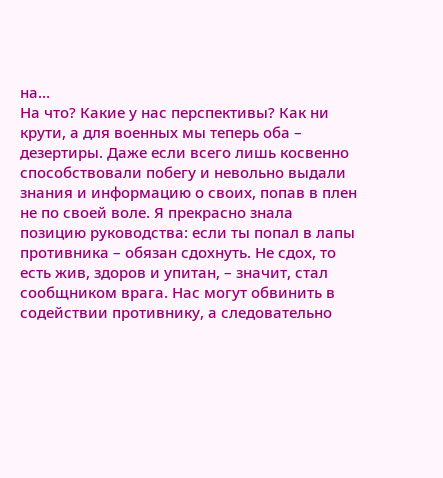на…
На что? Какие у нас перспективы? Как ни крути, а для военных мы теперь оба – дезертиры. Даже если всего лишь косвенно способствовали побегу и невольно выдали знания и информацию о своих, попав в плен не по своей воле. Я прекрасно знала позицию руководства: если ты попал в лапы противника – обязан сдохнуть. Не сдох, то есть жив, здоров и упитан, – значит, стал сообщником врага. Нас могут обвинить в содействии противнику, а следовательно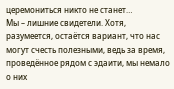церемониться никто не станет…
Мы – лишние свидетели. Хотя, разумеется, остаётся вариант, что нас могут счесть полезными, ведь за время, проведённое рядом с эдаити, мы немало о них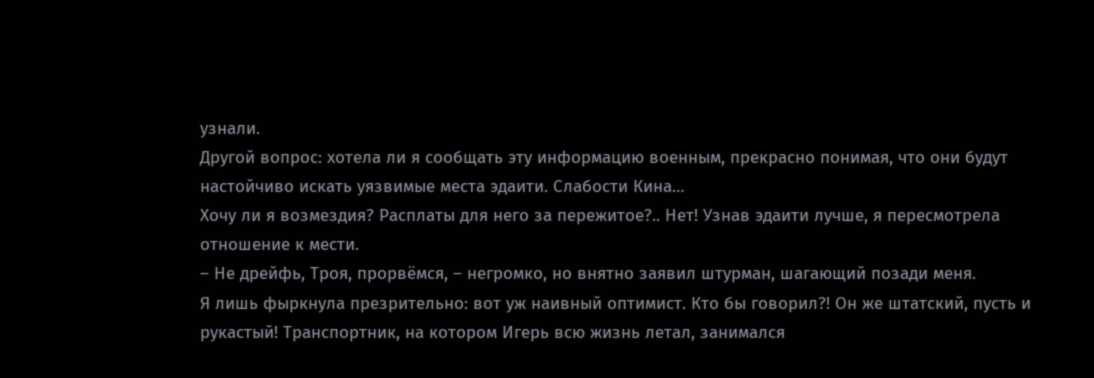узнали.
Другой вопрос: хотела ли я сообщать эту информацию военным, прекрасно понимая, что они будут настойчиво искать уязвимые места эдаити. Слабости Кина…
Хочу ли я возмездия? Расплаты для него за пережитое?.. Нет! Узнав эдаити лучше, я пересмотрела отношение к мести.
– Не дрейфь, Троя, прорвёмся, – негромко, но внятно заявил штурман, шагающий позади меня.
Я лишь фыркнула презрительно: вот уж наивный оптимист. Кто бы говорил?! Он же штатский, пусть и рукастый! Транспортник, на котором Игерь всю жизнь летал, занимался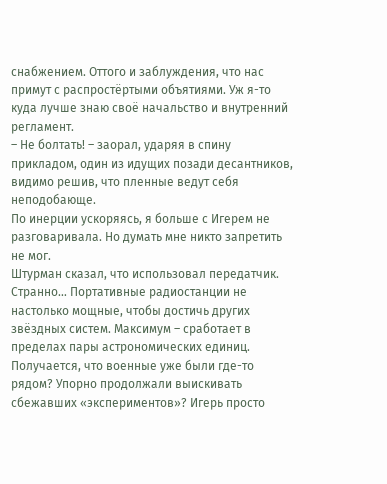снабжением. Оттого и заблуждения, что нас примут с распростёртыми объятиями. Уж я-то куда лучше знаю своё начальство и внутренний регламент.
– Не болтать! – заорал, ударяя в спину прикладом, один из идущих позади десантников, видимо решив, что пленные ведут себя неподобающе.
По инерции ускоряясь, я больше с Игерем не разговаривала. Но думать мне никто запретить не мог.
Штурман сказал, что использовал передатчик. Странно… Портативные радиостанции не настолько мощные, чтобы достичь других звёздных систем. Максимум – сработает в пределах пары астрономических единиц. Получается, что военные уже были где-то рядом? Упорно продолжали выискивать сбежавших «экспериментов»? Игерь просто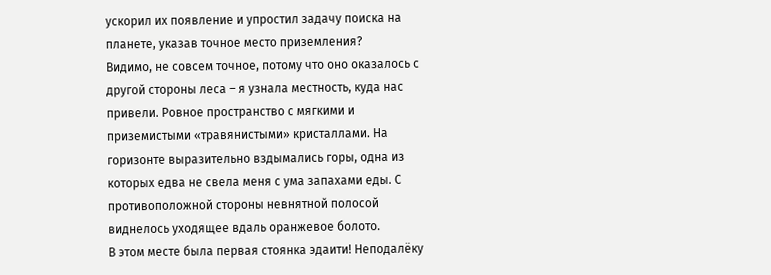ускорил их появление и упростил задачу поиска на планете, указав точное место приземления?
Видимо, не совсем точное, потому что оно оказалось с другой стороны леса – я узнала местность, куда нас привели. Ровное пространство с мягкими и приземистыми «травянистыми» кристаллами. На горизонте выразительно вздымались горы, одна из которых едва не свела меня с ума запахами еды. С противоположной стороны невнятной полосой виднелось уходящее вдаль оранжевое болото.
В этом месте была первая стоянка эдаити! Неподалёку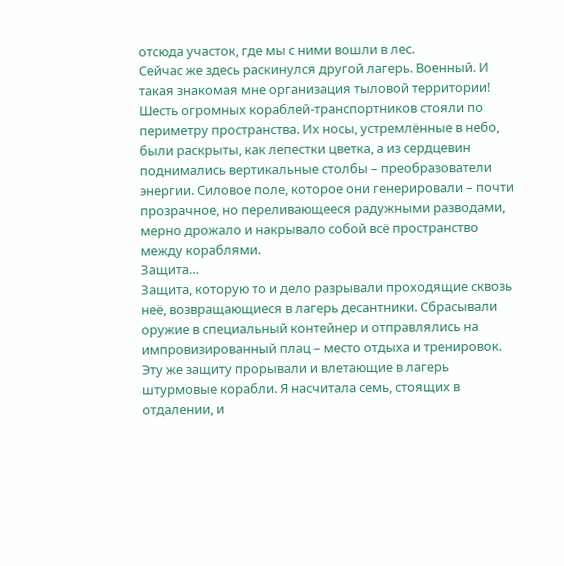отсюда участок, где мы с ними вошли в лес.
Сейчас же здесь раскинулся другой лагерь. Военный. И такая знакомая мне организация тыловой территории!
Шесть огромных кораблей-транспортников стояли по периметру пространства. Их носы, устремлённые в небо, были раскрыты, как лепестки цветка, а из сердцевин поднимались вертикальные столбы – преобразователи энергии. Силовое поле, которое они генерировали – почти прозрачное, но переливающееся радужными разводами, мерно дрожало и накрывало собой всё пространство между кораблями.
Защита…
Защита, которую то и дело разрывали проходящие сквозь неё, возвращающиеся в лагерь десантники. Сбрасывали оружие в специальный контейнер и отправлялись на импровизированный плац – место отдыха и тренировок.
Эту же защиту прорывали и влетающие в лагерь штурмовые корабли. Я насчитала семь, стоящих в отдалении, и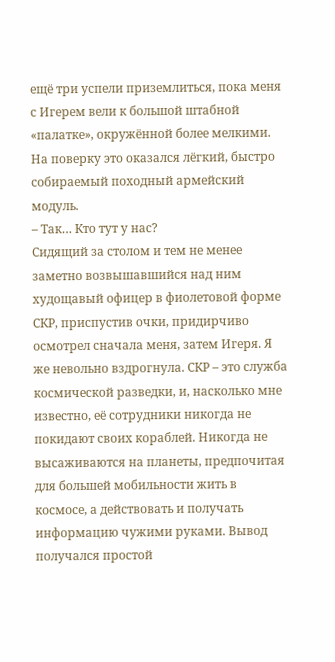ещё три успели приземлиться, пока меня с Игерем вели к большой штабной «палатке», окружённой более мелкими. На поверку это оказался лёгкий, быстро собираемый походный армейский модуль.
– Так… Кто тут у нас?
Сидящий за столом и тем не менее заметно возвышавшийся над ним худощавый офицер в фиолетовой форме СКР, приспустив очки, придирчиво осмотрел сначала меня, затем Игеря. Я же невольно вздрогнула. СКР – это служба космической разведки, и, насколько мне известно, её сотрудники никогда не покидают своих кораблей. Никогда не высаживаются на планеты, предпочитая для большей мобильности жить в космосе, а действовать и получать информацию чужими руками. Вывод получался простой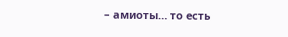– амиоты… то есть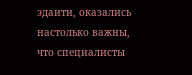эдаити, оказались настолько важны, что специалисты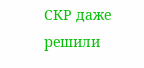СКР даже решили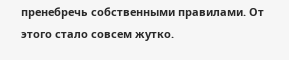пренебречь собственными правилами. От этого стало совсем жутко.